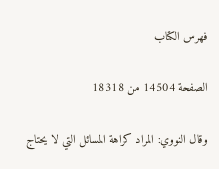فهرس الكتاب

الصفحة 14504 من 18318

وقال النووي: المراد كراهة المسائل التي لا يحتاج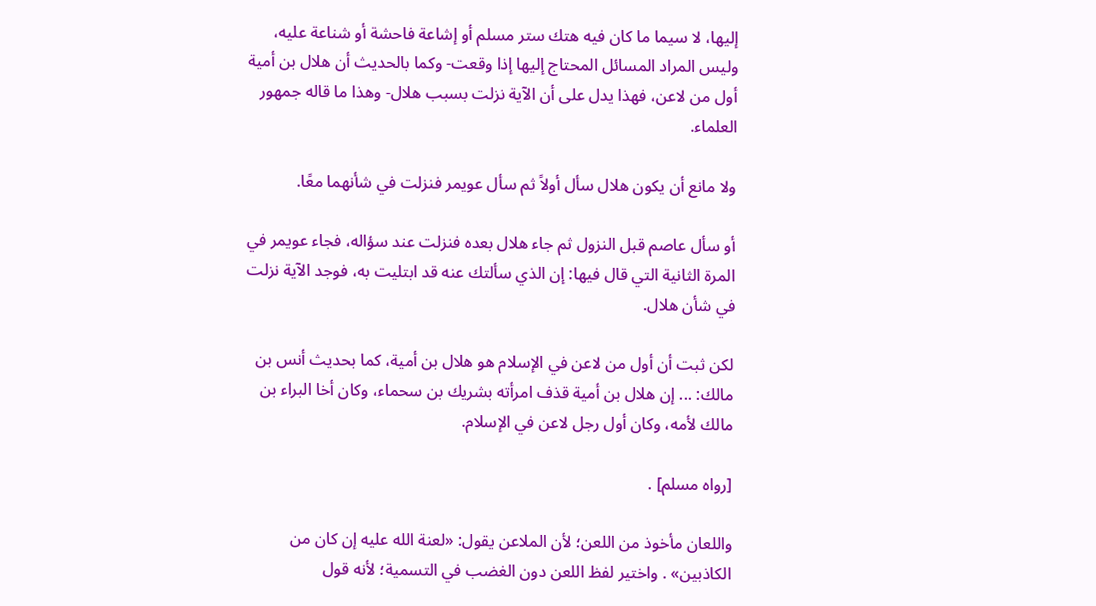إليها، لا سيما ما كان فيه هتك ستر مسلم أو إشاعة فاحشة أو شناعة عليه، وليس المراد المسائل المحتاج إليها إذا وقعت- وكما بالحديث أن هلال بن أمية أول من لاعن، فهذا يدل على أن الآية نزلت بسبب هلال- وهذا ما قاله جمهور العلماء.

ولا مانع أن يكون هلال سأل أولاً ثم سأل عويمر فنزلت في شأنهما معًا.

أو سأل عاصم قبل النزول ثم جاء هلال بعده فنزلت عند سؤاله، فجاء عويمر في المرة الثانية التي قال فيها: إن الذي سألتك عنه قد ابتليت به، فوجد الآية نزلت في شأن هلال.

لكن ثبت أن أول من لاعن في الإسلام هو هلال بن أمية، كما بحديث أنس بن مالك: ... إن هلال بن أمية قذف امرأته بشريك بن سحماء، وكان أخا البراء بن مالك لأمه، وكان أول رجل لاعن في الإسلام.

[رواه مسلم] .

واللعان مأخوذ من اللعن؛ لأن الملاعن يقول: «لعنة الله عليه إن كان من الكاذبين» . واختير لفظ اللعن دون الغضب في التسمية؛ لأنه قول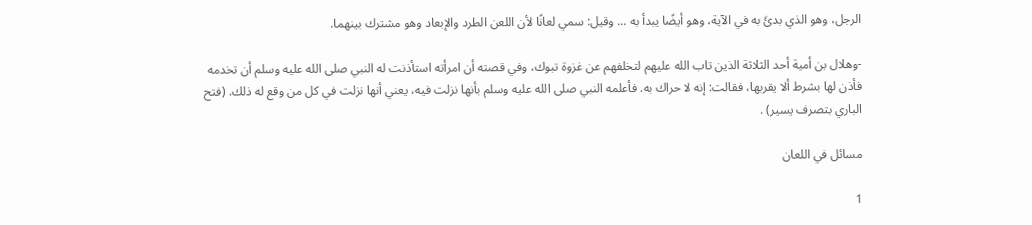الرجل، وهو الذي بدئَ به في الآية، وهو أيضًا يبدأ به ... وقيل: سمي لعانًا لأن اللعن الطرد والإبعاد وهو مشترك بينهما.

-وهلال بن أمية أحد الثلاثة الذين تاب الله عليهم لتخلفهم عن غزوة تبوك، وفي قصته أن امرأته استأذنت له النبي صلى الله عليه وسلم أن تخدمه فأذن لها بشرط ألا يقربها، فقالت: إنه لا حراك به. فأعلمه النبي صلى الله عليه وسلم بأنها نزلت فيه، يعني أنها نزلت في كل من وقع له ذلك. (فتح الباري بتصرف يسير) .

مسائل في اللعان

1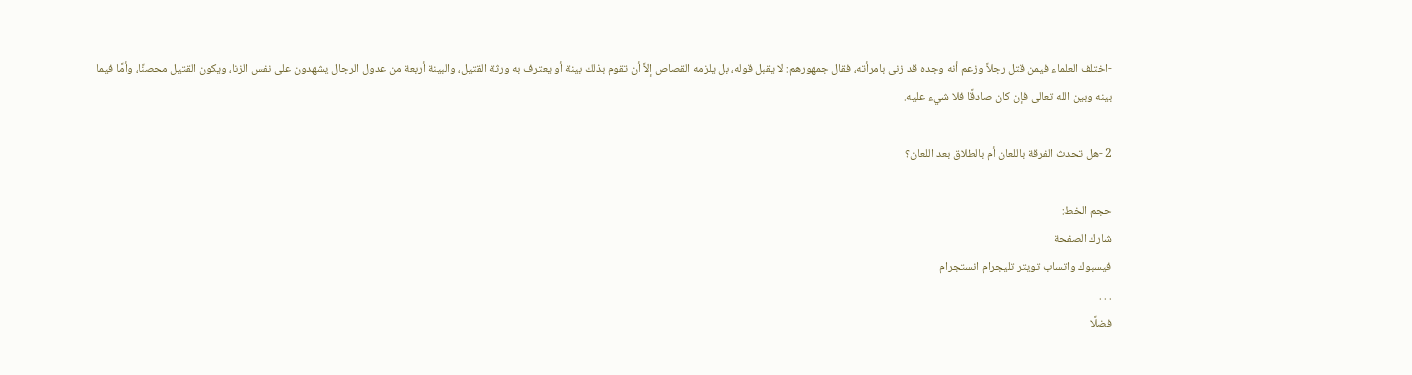-اختلف العلماء فيمن قتل رجلاً وزعم أنه وجده قد زنى بامرأته، فقال جمهورهم: لا يقبل قوله، بل يلزمه القصاص إلاَّ أن تقوم بذلك بينة أو يعترف به ورثة القتيل، والبينة أربعة من عدول الرجال يشهدون على نفس الزنا، ويكون القتيل محصنًا، وأمَّا فيما بينه وبين الله تعالى فإن كان صادقًا فلا شيء عليه.

2 -هل تحدث الفرقة باللعان أم بالطلاق بعد اللعان؟

حجم الخط:
شارك الصفحة
فيسبوك واتساب تويتر تليجرام انستجرام
. . .
فضلًا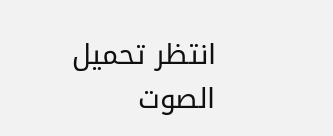انتظر تحميل الصوت